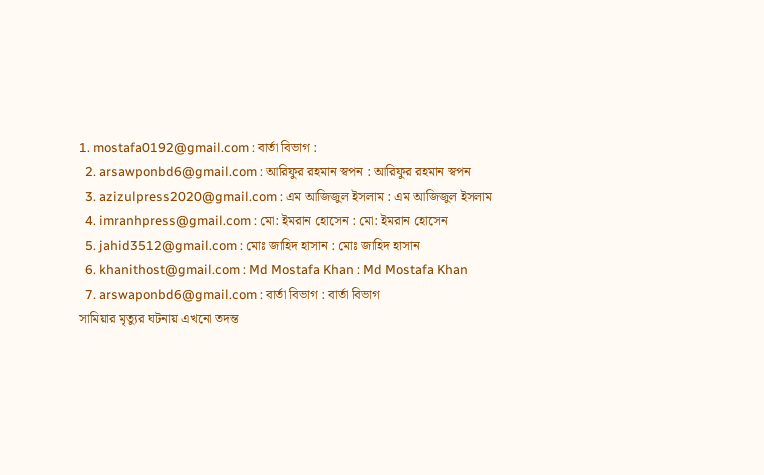1. mostafa0192@gmail.com : বার্তা বিভাগ :
  2. arsawponbd6@gmail.com : আরিফুর রহমান স্বপন : আরিফুর রহমান স্বপন
  3. azizulpress2020@gmail.com : এম আজিজুল ইসলাম : এম আজিজুল ইসলাম
  4. imranhpress@gmail.com : মো: ইমরান হোসেন : মো: ইমরান হোসেন
  5. jahid3512@gmail.com : মোঃ জাহিদ হাসান : মোঃ জাহিদ হাসান
  6. khanithost@gmail.com : Md Mostafa Khan : Md Mostafa Khan
  7. arswaponbd6@gmail.com : বার্তা বিভাগ : বার্তা বিভাগ
সামিয়ার মৃত্যুর ঘটনায় এখনো তদন্ত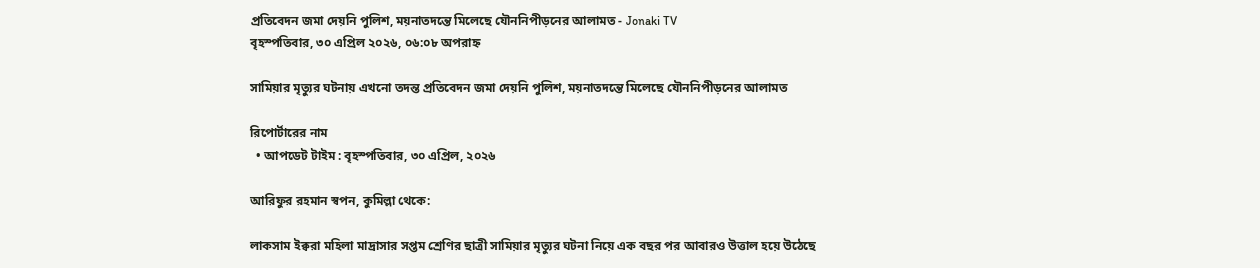প্রতিবেদন জমা দেয়নি পুলিশ, ময়নাতদন্তে মিলেছে যৌননিপীড়নের আলামত - Jonaki TV
বৃহস্পতিবার, ৩০ এপ্রিল ২০২৬, ০৬:০৮ অপরাহ্ন

সামিয়ার মৃত্যুর ঘটনায় এখনো তদন্ত প্রতিবেদন জমা দেয়নি পুলিশ, ময়নাতদন্তে মিলেছে যৌননিপীড়নের আলামত

রিপোর্টারের নাম
  • আপডেট টাইম : বৃহস্পতিবার, ৩০ এপ্রিল, ২০২৬

আরিফুর রহমান স্বপন, কুমিল্লা থেকে:

লাকসাম ইক্বরা মহিলা মাদ্রাসার সপ্তম শ্রেণির ছাত্রী সামিয়ার মৃত্যুর ঘটনা নিয়ে এক বছর পর আবারও উত্তাল হয়ে উঠেছে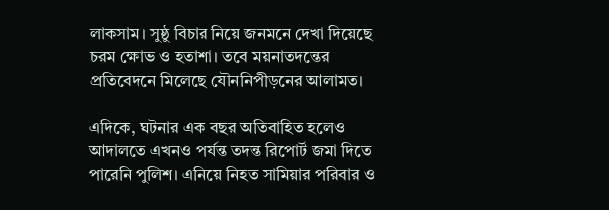লাকসাম। সুষ্ঠু বিচার নিয়ে জনমনে দেখা দিয়েছে চরম ক্ষোভ ও হতাশা। তবে ময়নাতদন্তের প্রতিবেদনে মিলেছে যৌননিপীড়নের আলামত।

এদিকে, ঘটনার এক বছর অতিবাহিত হলেও আদালতে এখনও পর্যন্ত তদন্ত রিপোর্ট জমা দিতে পারেনি পুলিশ। এনিয়ে নিহত সামিয়ার পরিবার ও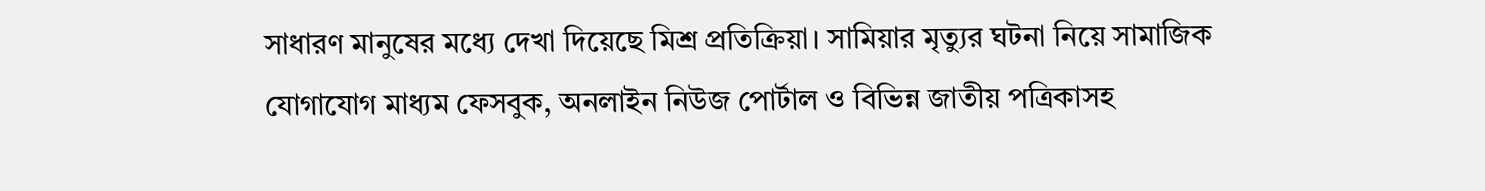সাধারণ মানুষের মধ‍্যে দেখা দিয়েছে মিশ্র প্রতিক্রিয়া। সামিয়ার মৃত্যুর ঘটনা নিয়ে সামাজিক যোগাযোগ মাধ‍্যম ফেসবুক, অনলাইন নিউজ পোর্টাল ও বিভিন্ন জাতীয় পত্রিকাসহ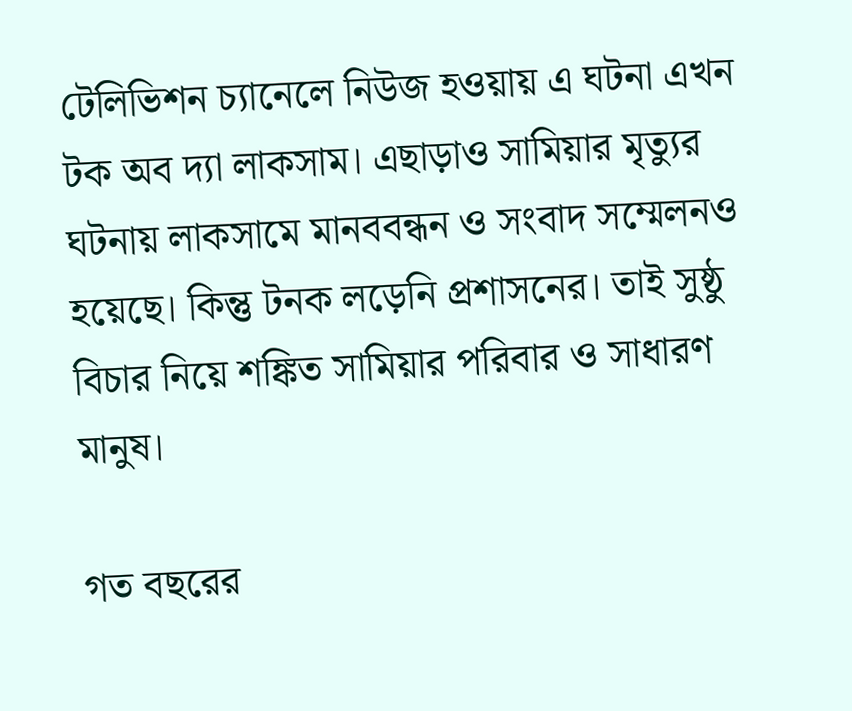টেলিভিশন চ‍্যানেলে নিউজ হওয়ায় এ ঘটনা এখন টক অব দ‍্যা লাকসাম। এছাড়াও সামিয়ার মৃত্যুর ঘটনায় লাকসামে মানববন্ধন ও সংবাদ সম্মেলনও হয়েছে। কিন্তু টনক লড়েনি প্রশাসনের। তাই সুষ্ঠু বিচার নিয়ে শঙ্কিত সামিয়ার পরিবার ও সাধারণ মানুষ।

গত বছরের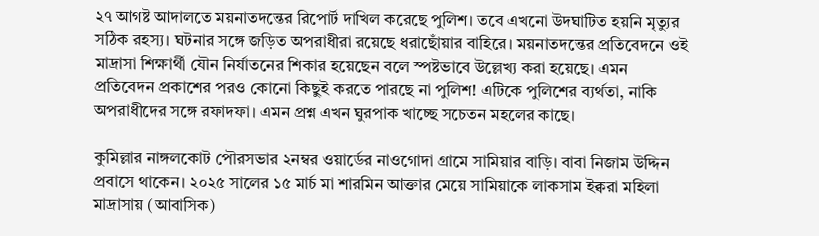২৭ আগষ্ট আদালতে ময়নাতদন্তের রিপোর্ট দাখিল করেছে পুলিশ। তবে এখনো উদঘাটিত হয়নি মৃত্যুর সঠিক রহস্য। ঘটনার সঙ্গে জড়িত অপরাধীরা রয়েছে ধরাছোঁয়ার বাহিরে। ময়নাতদন্তের প্রতিবেদনে ওই মাদ্রাসা শিক্ষার্থী যৌন নির্যাতনের শিকার হয়েছেন বলে স্পষ্টভাবে উল্লেখ্য করা হয়েছে। এমন প্রতিবেদন প্রকাশের পরও কোনো কিছুই করতে পারছে না পুলিশ! এটিকে পুলিশের ব্যর্থতা, নাকি অপরাধীদের সঙ্গে রফাদফা। এমন প্রশ্ন এখন ঘুরপাক খাচ্ছে সচেতন মহলের কাছে।

কুমিল্লার নাঙ্গলকোট পৌরসভার ২নম্বর ওয়ার্ডের নাওগোদা গ্রামে সামিয়ার বাড়ি। বাবা নিজাম উদ্দিন প্রবাসে থাকেন। ২০২৫ সালের ১৫ মার্চ মা শারমিন আক্তার মেয়ে সামিয়াকে লাকসাম ইক্বরা মহিলা মাদ্রাসায় (আবাসিক)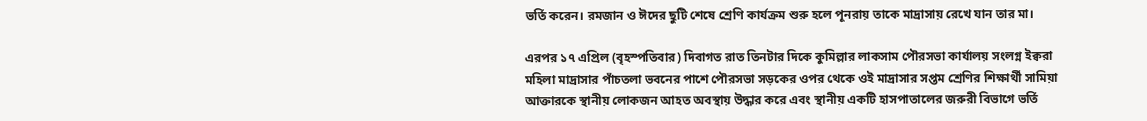ভর্তি করেন। রমজান ও ঈদের ছুটি শেষে শ্রেণি কার্যক্রম শুরু হলে পূনরায় তাকে মাদ্রাসায় রেখে যান তার মা।

এরপর ১৭ এপ্রিল (বৃহস্পতিবার) দিবাগত রাত তিনটার দিকে কুমিল্লার লাকসাম পৌরসভা কার্যালয় সংলগ্ন ইক্বরা মহিলা মাদ্রাসার পাঁচতলা ভবনের পাশে পৌরসভা সড়কের ওপর থেকে ওই মাদ্রাসার সপ্তম শ্রেণির শিক্ষার্থী সামিয়া আক্তারকে স্থানীয় লোকজন আহত অবস্থায় উদ্ধার করে এবং স্থানীয় একটি হাসপাতালের জরুরী বিভাগে ভর্তি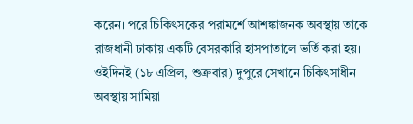করেন। পরে চিকিৎসকের পরামর্শে আশঙ্কাজনক অবস্থায় তাকে রাজধানী ঢাকায় একটি বেসরকারি হাসপাতালে ভর্তি করা হয়। ওইদিনই (১৮ এপ্রিল, শুক্রবার) দুপুরে সেখানে চিকিৎসাধীন অবস্থায় সামিয়া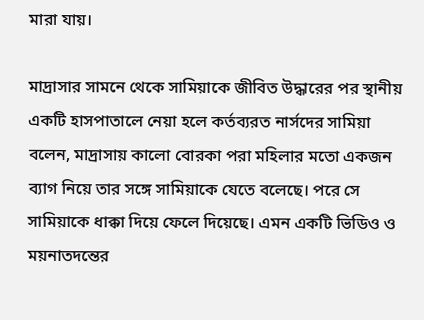মারা যায়।

মাদ্রাসার সামনে থেকে সামিয়াকে জীবিত উদ্ধারের পর স্থানীয় একটি হাসপাতালে নেয়া হলে কর্তব্যরত নার্সদের সামিয়া বলেন, মাদ্রাসায় কালো বোরকা পরা মহিলার মতো একজন ব‍্যাগ নিয়ে তার সঙ্গে সামিয়াকে যেতে বলেছে। পরে সে সামিয়াকে ধাক্কা দিয়ে ফেলে দিয়েছে। এমন একটি ভিডিও ও ময়নাতদন্তের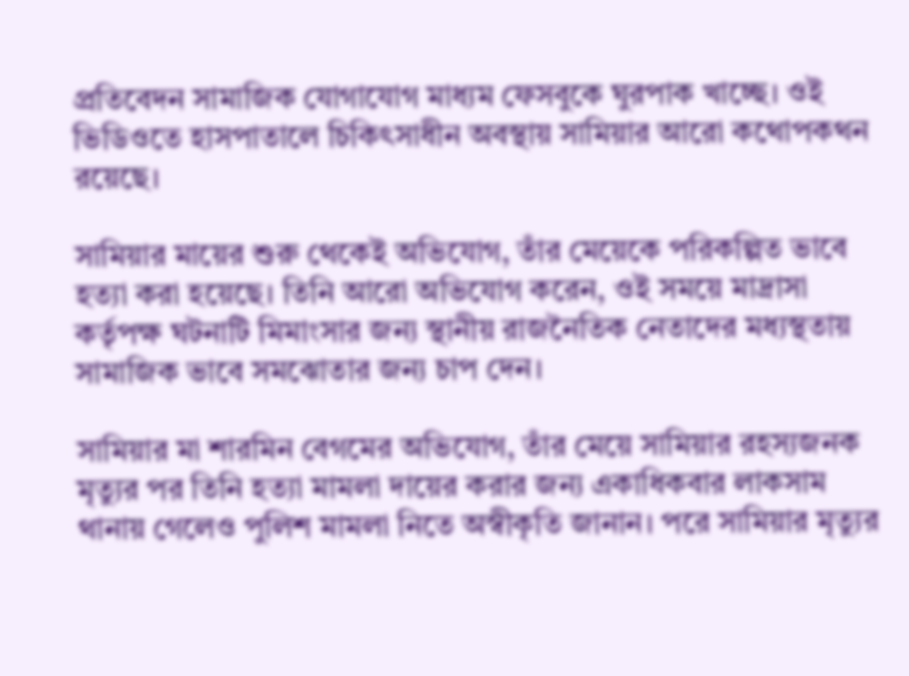প্রতিবেদন সামাজিক যোগাযোগ মাধ‍্যম ফেসবুকে ঘুরপাক খাচ্ছে। ওই ভিডিওতে হাসপাতালে চিকিৎসাধীন অবস্থায় সামিয়ার আরো কথোপকথন রয়েছে।

সামিয়ার মায়ের শুরু থেকেই অভিযোগ, তাঁর মেয়েকে পরিকল্পিত ভাবে হত্যা করা হয়েছে। তিনি আরো অভিযোগ করেন, ওই সময়ে মাদ্রাসা কর্তৃপক্ষ ঘটনাটি মিমাংসার জন্য স্থানীয় রাজনৈতিক নেতাদের মধ্যস্থতায় সামাজিক ভাবে সমঝোতার জন্য চাপ দেন।

সামিয়ার মা শারমিন বেগমের অভিযোগ, তাঁর মেয়ে সামিয়ার রহস্যজনক মৃত্যুর পর তিনি হত্যা মামলা দায়ের করার জন্য একাধিকবার লাকসাম থানায় গেলেও পুলিশ মামলা নিতে অস্বীকৃতি জানান। পরে সামিয়ার মৃত্যুর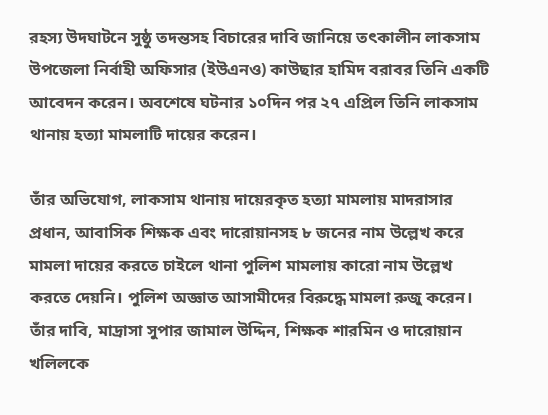রহস্য উদঘাটনে সুষ্ঠু তদন্তসহ বিচারের দাবি জানিয়ে তৎকালীন লাকসাম উপজেলা নির্বাহী অফিসার (ইউএনও) কাউছার হামিদ বরাবর তিনি একটি আবেদন করেন। অবশেষে ঘটনার ১০দিন পর ২৭ এপ্রিল তিনি লাকসাম থানায় হত্যা মামলাটি দায়ের করেন।

তাঁর অভিযোগ, লাকসাম থানায় দায়েরকৃত হত্যা মামলায় মাদরাসার প্রধান, আবাসিক শিক্ষক এবং দারোয়ানসহ ৮ জনের নাম উল্লেখ করে মামলা দায়ের করতে চাইলে থানা পুলিশ মামলায় কারো নাম উল্লেখ করতে দেয়নি। পুলিশ অজ্ঞাত আসামীদের বিরুদ্ধে মামলা রুজু করেন। তাঁর দাবি, মাদ্রাসা সুপার জামাল উদ্দিন, শিক্ষক শারমিন ও দারোয়ান খলিলকে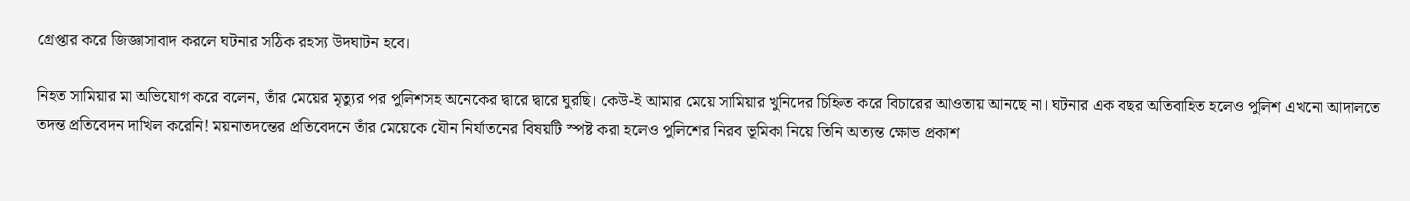গ্রেপ্তার করে জিজ্ঞাসাবাদ করলে ঘটনার সঠিক রহস্য উদঘাটন হবে।

নিহত সামিয়ার মা অভিযোগ করে বলেন, তাঁর মেয়ের মৃত্যুর পর পুলিশসহ অনেকের দ্বারে দ্বারে ঘুরছি। কেউ-ই আমার মেয়ে সামিয়ার খুনিদের চিহ্নিত করে বিচারের আওতায় আনছে না। ঘটনার এক বছর অতিবাহিত হলেও পুলিশ এখনো আদালতে তদন্ত প্রতিবেদন দাখিল করেনি! ময়নাতদন্তের প্রতিবেদনে তাঁর মেয়েকে যৌন নির্যাতনের বিষয়টি স্পষ্ট করা হলেও পুলিশের নিরব ভূমিকা নিয়ে তিনি অত্যন্ত ক্ষোভ প্রকাশ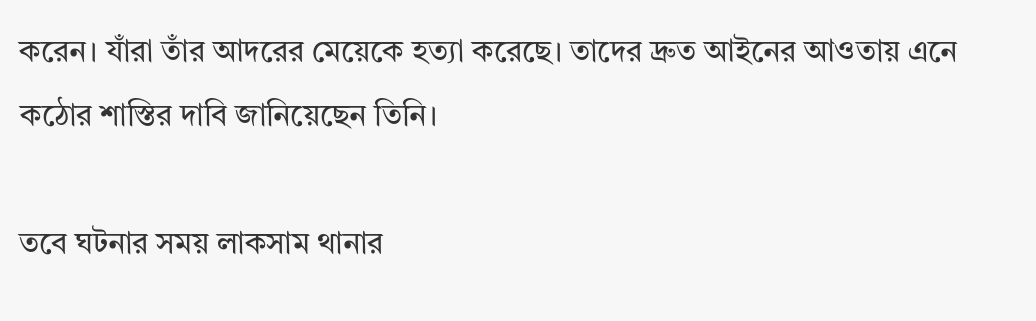করেন। যাঁরা তাঁর আদরের মেয়েকে হত্যা করেছে। তাদের দ্রুত আইনের আওতায় এনে কঠোর শাস্তির দাবি জানিয়েছেন তিনি।

তবে ঘটনার সময় লাকসাম থানার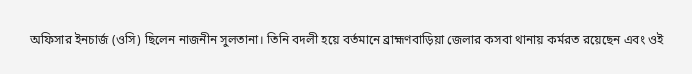অফিসার ইনচার্জ (ওসি) ছিলেন নাজনীন সুলতানা। তিনি বদলী হয়ে বর্তমানে ব্রাহ্মণবাড়িয়া জেলার কসবা থানায় কর্মরত রয়েছেন এবং ওই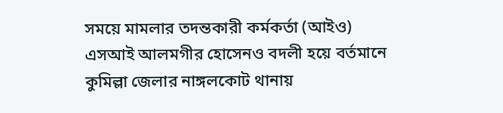সময়ে মামলার তদন্তকারী কর্মকর্তা (আইও) এসআই আলমগীর হোসেনও বদলী হয়ে বর্তমানে কুমিল্লা জেলার নাঙ্গলকোট থানায়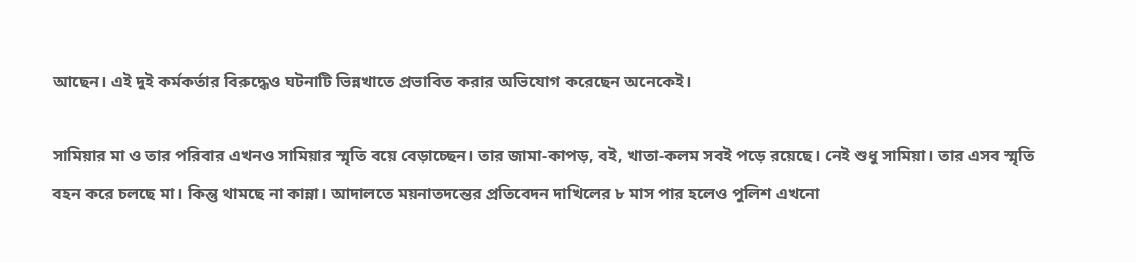আছেন। এই দুই কর্মকর্তার বিরুদ্ধেও ঘটনাটি ভিন্নখাতে প্রভাবিত করার অভিযোগ করেছেন অনেকেই।

সামিয়ার মা ও তার পরিবার এখনও সামিয়ার স্মৃতি বয়ে বেড়াচ্ছেন। তার জামা-কাপড়, বই, খাতা-কলম সবই পড়ে রয়েছে। নেই শুধু সামিয়া। তার এসব স্মৃতি বহন করে চলছে মা। কিন্তু থামছে না কান্না। আদালতে ময়নাতদন্তের প্রতিবেদন দাখিলের ৮ মাস পার হলেও পুলিশ এখনো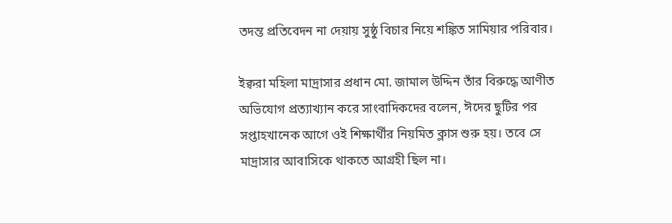তদন্ত প্রতিবেদন না দেয়ায় সুষ্ঠু বিচার নিয়ে শঙ্কিত সামিয়ার পরিবার।

ইক্বরা মহিলা মাদ্রাসার প্রধান মো. জামাল উদ্দিন তাঁর বিরুদ্ধে আণীত অভিযোগ প্রত্যাখ্যান করে সাংবাদিকদের বলেন, ঈদের ছুটির পর সপ্তাহখানেক আগে ওই শিক্ষার্থীর নিয়মিত ক্লাস শুরু হয়। তবে সে মাদ্রাসার আবাসিকে থাকতে আগ্রহী ছিল না।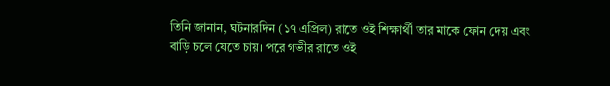তিনি জানান, ঘটনারদিন (১৭ এপ্রিল) রাতে ওই শিক্ষার্থী তার মাকে ফোন দেয় এবং বাড়ি চলে যেতে চায়। পরে গভীর রাতে ওই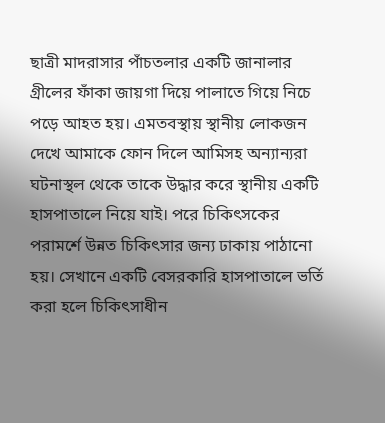ছাত্রী মাদরাসার পাঁচতলার একটি জানালার গ্রীলের ফাঁকা জায়গা দিয়ে পালাতে গিয়ে নিচে পড়ে আহত হয়। এমতবস্থায় স্থানীয় লোকজন দেখে আমাকে ফোন দিলে আমিসহ অন্যান্যরা ঘটনাস্থল থেকে তাকে উদ্ধার করে স্থানীয় একটি হাসপাতালে নিয়ে যাই। পরে চিকিৎসকের পরামর্শে উন্নত চিকিৎসার জন্য ঢাকায় পাঠানো হয়। সেখানে একটি বেসরকারি হাসপাতালে ভর্তি করা হলে চিকিৎসাধীন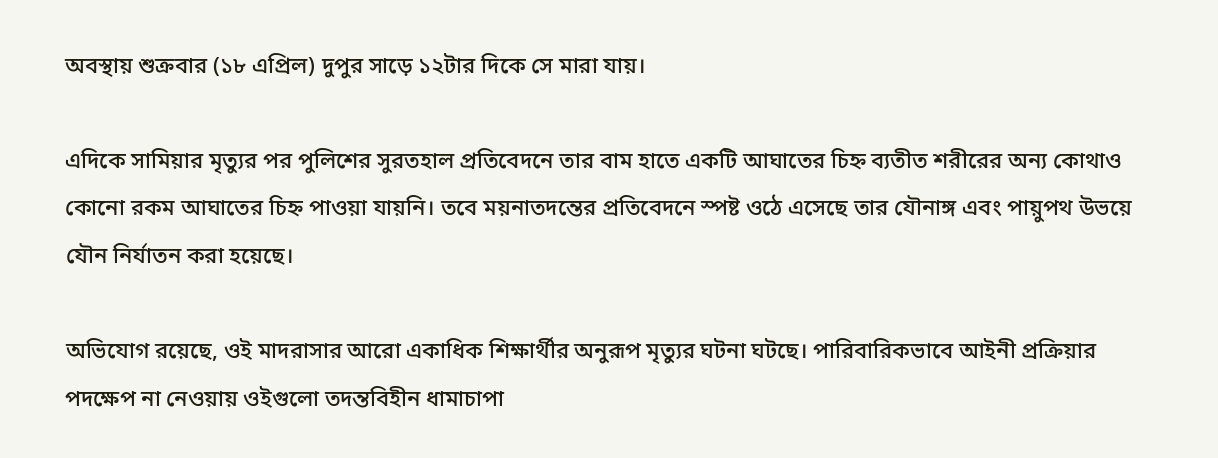অবস্থায় শুক্রবার (১৮ এপ্রিল) দুপুর সাড়ে ১২টার দিকে সে মারা যায়।

এদিকে সামিয়ার মৃত্যুর পর পুলিশের সুরতহাল প্রতিবেদনে তার বাম হাতে একটি আঘাতের চিহ্ন ব্যতীত শরীরের অন্য কোথাও কোনো রকম আঘাতের চিহ্ন পাওয়া যায়নি। তবে ময়নাতদন্তের প্রতিবেদনে স্পষ্ট ওঠে এসেছে তার যৌনাঙ্গ এবং পায়ুপথ উভয়ে যৌন নির্যাতন করা হয়েছে।

অভিযোগ রয়েছে, ওই মাদরাসার আরো একাধিক শিক্ষার্থীর অনুরূপ মৃত্যুর ঘটনা ঘটছে। পারিবারিকভাবে আইনী প্রক্রিয়ার পদক্ষেপ না নেওয়ায় ওইগুলো তদন্তবিহীন ধামাচাপা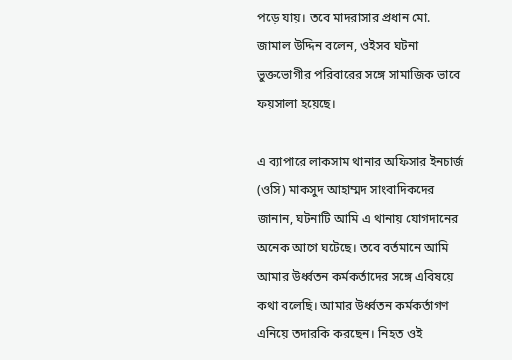পড়ে যায়। তবে মাদরাসার প্রধান মো. জামাল উদ্দিন বলেন, ওইসব ঘটনা ভুক্তভোগীর পরিবারের সঙ্গে সামাজিক ভাবে ফয়সালা হয়েছে।

এ ব্যাপারে লাকসাম থানার অফিসার ইনচার্জ (ওসি) মাকসুদ আহাম্মদ সাংবাদিকদের জানান, ঘটনাটি আমি এ থানায় যোগদানের অনেক আগে ঘটেছে। তবে বর্তমানে আমি আমার উর্ধ্বতন কর্মকর্তাদের সঙ্গে এবিষয়ে কথা বলেছি। আমার উর্ধ্বতন কর্মকর্তাগণ এনিয়ে তদারকি করছেন। নিহত ওই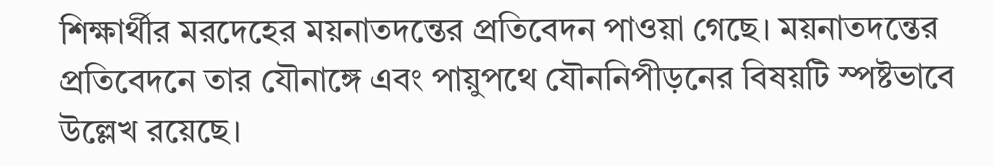শিক্ষার্থীর মরদেহের ময়নাতদন্তের প্রতিবেদন পাওয়া গেছে। ময়নাতদন্তের প্রতিবেদনে তার যৌনাঙ্গে এবং পায়ুপথে যৌননিপীড়নের বিষয়টি স্পষ্টভাবে উল্লেখ রয়েছে।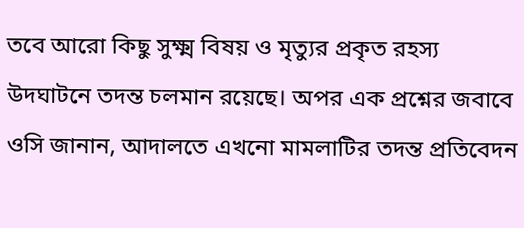তবে আরো কিছু সুক্ষ্ম বিষয় ও মৃত্যুর প্রকৃত রহস্য উদঘাটনে তদন্ত চলমান রয়েছে। অপর এক প্রশ্নের জবাবে ওসি জানান, আদালতে এখনো মামলাটির তদন্ত প্রতিবেদন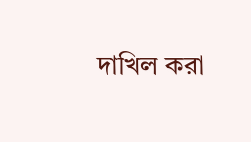দাখিল করা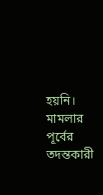হয়নি। মামলার পূর্বের তদন্তকারী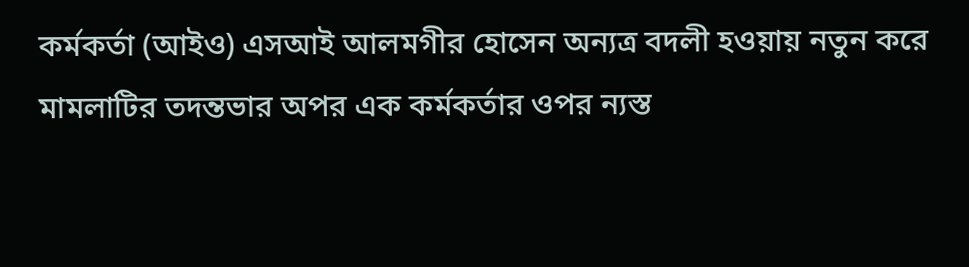কর্মকর্তা (আইও) এসআই আলমগীর হোসেন অন্যত্র বদলী হওয়ায় নতুন করে মামলাটির তদন্তভার অপর এক কর্মকর্তার ওপর ন্যস্ত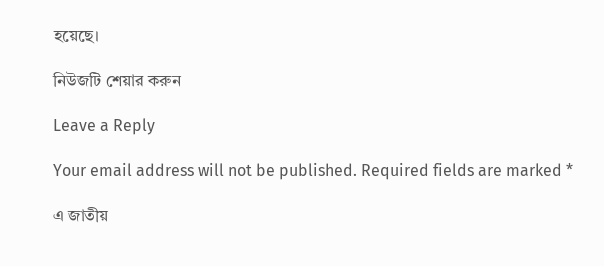হয়েছে।

নিউজটি শেয়ার করুন

Leave a Reply

Your email address will not be published. Required fields are marked *

এ জাতীয়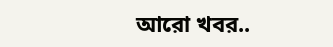আরো খবর..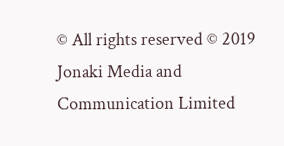© All rights reserved © 2019 Jonaki Media and Communication Limited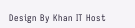Design By Khan IT Host